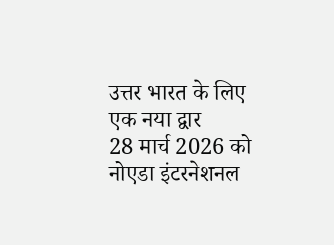उत्तर भारत के लिए एक नया द्वार
28 मार्च 2026 को नोएडा इंटरनेशनल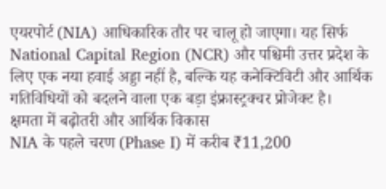एयरपोर्ट (NIA) आधिकारिक तौर पर चालू हो जाएगा। यह सिर्फ National Capital Region (NCR) और पश्चिमी उत्तर प्रदेश के लिए एक नया हवाई अड्डा नहीं है, बल्कि यह कनेक्टिविटी और आर्थिक गतिविधियों को बदलने वाला एक बड़ा इंफ्रास्ट्रक्चर प्रोजेक्ट है।
क्षमता में बढ़ोतरी और आर्थिक विकास
NIA के पहले चरण (Phase I) में करीब ₹11,200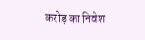करोड़ का निवेश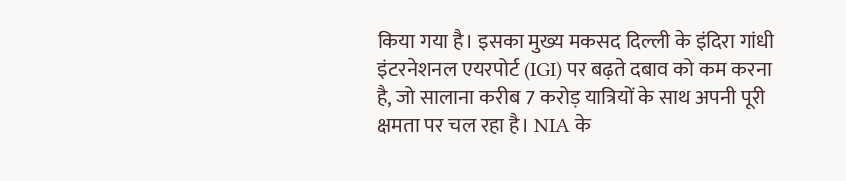किया गया है। इसका मुख्य मकसद दिल्ली के इंदिरा गांधी इंटरनेशनल एयरपोर्ट (IGI) पर बढ़ते दबाव को कम करना है, जो सालाना करीब 7 करोड़ यात्रियों के साथ अपनी पूरी क्षमता पर चल रहा है। NIA के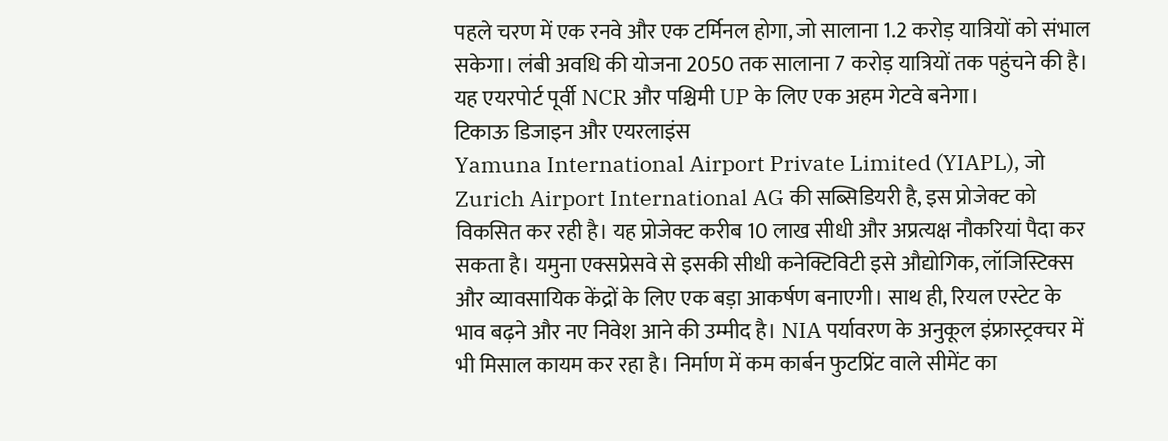पहले चरण में एक रनवे और एक टर्मिनल होगा, जो सालाना 1.2 करोड़ यात्रियों को संभाल सकेगा। लंबी अवधि की योजना 2050 तक सालाना 7 करोड़ यात्रियों तक पहुंचने की है। यह एयरपोर्ट पूर्वी NCR और पश्चिमी UP के लिए एक अहम गेटवे बनेगा।
टिकाऊ डिजाइन और एयरलाइंस
Yamuna International Airport Private Limited (YIAPL), जो Zurich Airport International AG की सब्सिडियरी है, इस प्रोजेक्ट को विकसित कर रही है। यह प्रोजेक्ट करीब 10 लाख सीधी और अप्रत्यक्ष नौकरियां पैदा कर सकता है। यमुना एक्सप्रेसवे से इसकी सीधी कनेक्टिविटी इसे औद्योगिक, लॉजिस्टिक्स और व्यावसायिक केंद्रों के लिए एक बड़ा आकर्षण बनाएगी। साथ ही, रियल एस्टेट के भाव बढ़ने और नए निवेश आने की उम्मीद है। NIA पर्यावरण के अनुकूल इंफ्रास्ट्रक्चर में भी मिसाल कायम कर रहा है। निर्माण में कम कार्बन फुटप्रिंट वाले सीमेंट का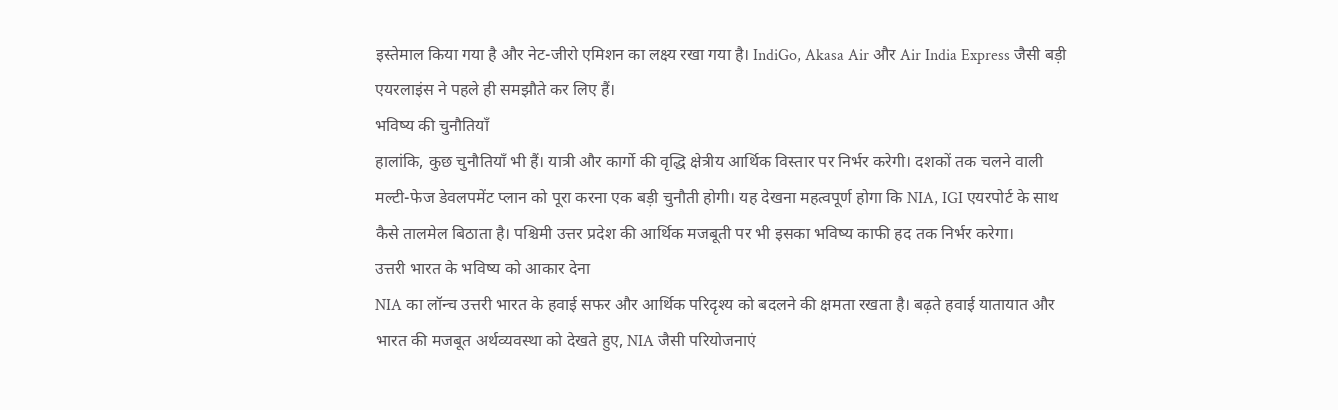इस्तेमाल किया गया है और नेट-जीरो एमिशन का लक्ष्य रखा गया है। IndiGo, Akasa Air और Air India Express जैसी बड़ी एयरलाइंस ने पहले ही समझौते कर लिए हैं।
भविष्य की चुनौतियाँ
हालांकि, कुछ चुनौतियाँ भी हैं। यात्री और कार्गो की वृद्धि क्षेत्रीय आर्थिक विस्तार पर निर्भर करेगी। दशकों तक चलने वाली मल्टी-फेज डेवलपमेंट प्लान को पूरा करना एक बड़ी चुनौती होगी। यह देखना महत्वपूर्ण होगा कि NIA, IGI एयरपोर्ट के साथ कैसे तालमेल बिठाता है। पश्चिमी उत्तर प्रदेश की आर्थिक मजबूती पर भी इसका भविष्य काफी हद तक निर्भर करेगा।
उत्तरी भारत के भविष्य को आकार देना
NIA का लॉन्च उत्तरी भारत के हवाई सफर और आर्थिक परिदृश्य को बदलने की क्षमता रखता है। बढ़ते हवाई यातायात और भारत की मजबूत अर्थव्यवस्था को देखते हुए, NIA जैसी परियोजनाएं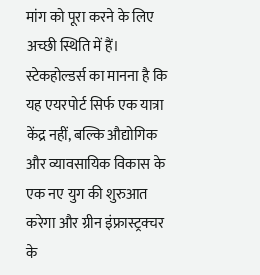मांग को पूरा करने के लिए अच्छी स्थिति में हैं। स्टेकहोल्डर्स का मानना है कि यह एयरपोर्ट सिर्फ एक यात्रा केंद्र नहीं, बल्कि औद्योगिक और व्यावसायिक विकास के एक नए युग की शुरुआत करेगा और ग्रीन इंफ्रास्ट्रक्चर के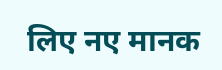लिए नए मानक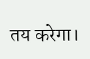तय करेगा।